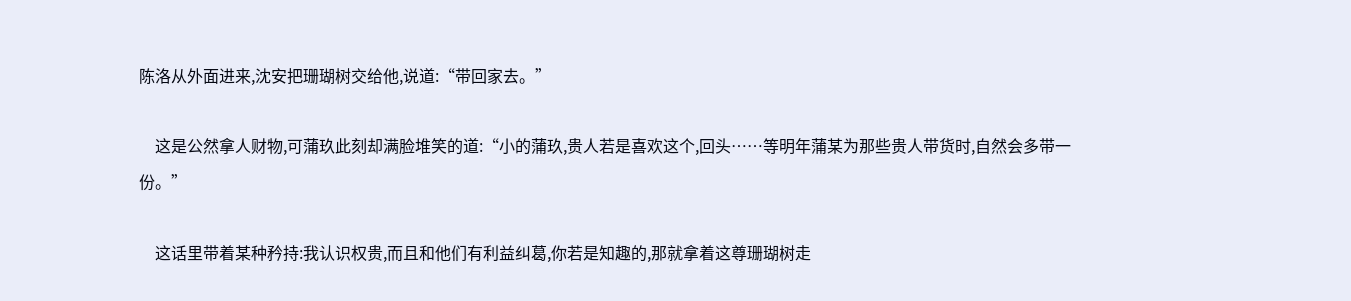陈洛从外面进来,沈安把珊瑚树交给他,说道:“带回家去。”

    这是公然拿人财物,可蒲玖此刻却满脸堆笑的道:“小的蒲玖,贵人若是喜欢这个,回头……等明年蒲某为那些贵人带货时,自然会多带一份。”

    这话里带着某种矜持:我认识权贵,而且和他们有利益纠葛,你若是知趣的,那就拿着这尊珊瑚树走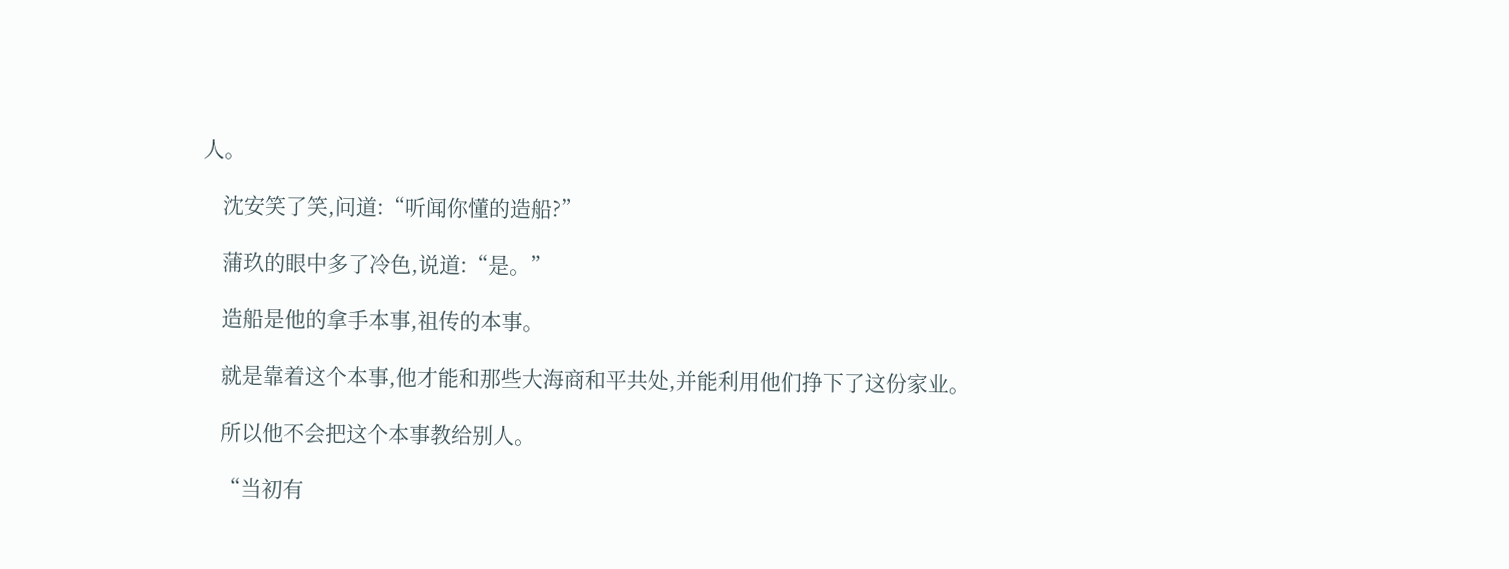人。

    沈安笑了笑,问道:“听闻你懂的造船?”

    蒲玖的眼中多了冷色,说道:“是。”

    造船是他的拿手本事,祖传的本事。

    就是靠着这个本事,他才能和那些大海商和平共处,并能利用他们挣下了这份家业。

    所以他不会把这个本事教给别人。

    “当初有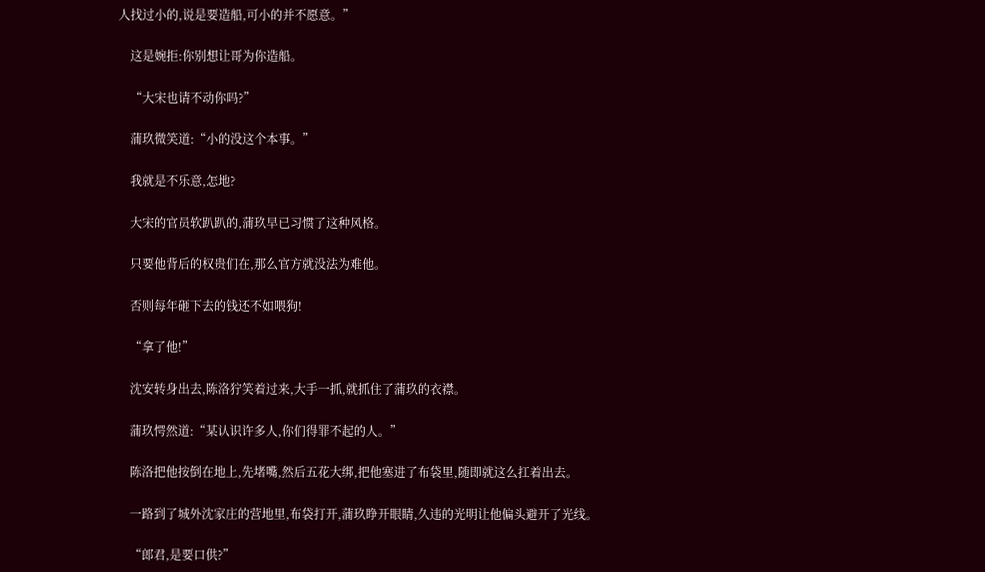人找过小的,说是要造船,可小的并不愿意。”

    这是婉拒:你别想让哥为你造船。

    “大宋也请不动你吗?”

    蒲玖微笑道:“小的没这个本事。”

    我就是不乐意,怎地?

    大宋的官员软趴趴的,蒲玖早已习惯了这种风格。

    只要他背后的权贵们在,那么官方就没法为难他。

    否则每年砸下去的钱还不如喂狗!

    “拿了他!”

    沈安转身出去,陈洛狞笑着过来,大手一抓,就抓住了蒲玖的衣襟。

    蒲玖愕然道:“某认识许多人,你们得罪不起的人。”

    陈洛把他按倒在地上,先堵嘴,然后五花大绑,把他塞进了布袋里,随即就这么扛着出去。

    一路到了城外沈家庄的营地里,布袋打开,蒲玖睁开眼睛,久违的光明让他偏头避开了光线。

    “郎君,是要口供?”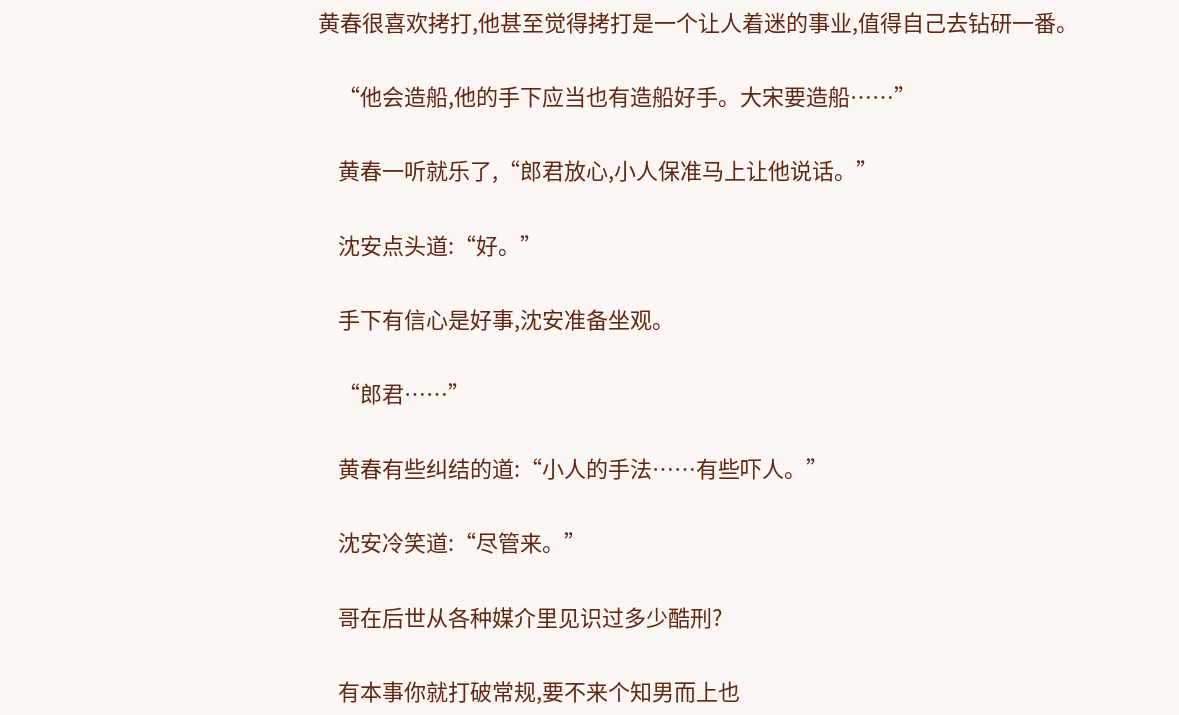黄春很喜欢拷打,他甚至觉得拷打是一个让人着迷的事业,值得自己去钻研一番。

    “他会造船,他的手下应当也有造船好手。大宋要造船……”

    黄春一听就乐了,“郎君放心,小人保准马上让他说话。”

    沈安点头道:“好。”

    手下有信心是好事,沈安准备坐观。

    “郎君……”

    黄春有些纠结的道:“小人的手法……有些吓人。”

    沈安冷笑道:“尽管来。”

    哥在后世从各种媒介里见识过多少酷刑?

    有本事你就打破常规,要不来个知男而上也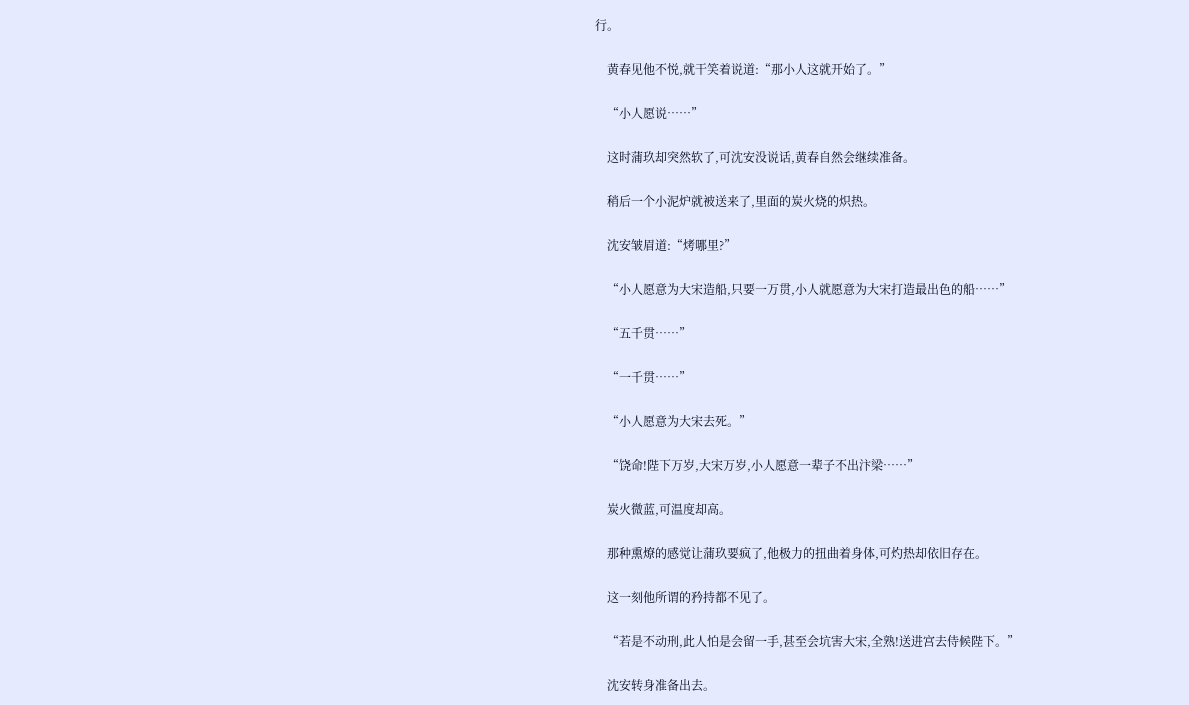行。

    黄春见他不悦,就干笑着说道:“那小人这就开始了。”

    “小人愿说……”

    这时蒲玖却突然软了,可沈安没说话,黄春自然会继续准备。

    稍后一个小泥炉就被送来了,里面的炭火烧的炽热。

    沈安皱眉道:“烤哪里?”

    “小人愿意为大宋造船,只要一万贯,小人就愿意为大宋打造最出色的船……”

    “五千贯……”

    “一千贯……”

    “小人愿意为大宋去死。”

    “饶命!陛下万岁,大宋万岁,小人愿意一辈子不出汴梁……”

    炭火微蓝,可温度却高。

    那种熏燎的感觉让蒲玖要疯了,他极力的扭曲着身体,可灼热却依旧存在。

    这一刻他所谓的矜持都不见了。

    “若是不动刑,此人怕是会留一手,甚至会坑害大宋,全熟!送进宫去侍候陛下。”

    沈安转身准备出去。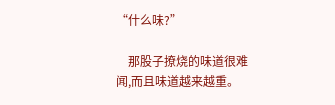“什么味?”

    那股子撩烧的味道很难闻,而且味道越来越重。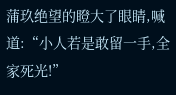蒲玖绝望的瞪大了眼睛,喊道:“小人若是敢留一手,全家死光!”